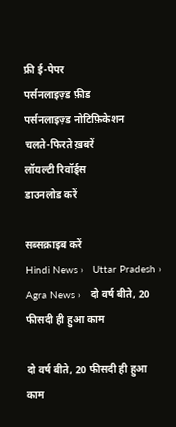फ्री ई-पेपर
पर्सनलाइज़्ड फ़ीड
पर्सनलाइज़्ड नोटिफ़िकेशन
चलते-फिरते ख़बरें
लॉयल्टी रिवॉर्ड्स
डाउनलोड करें

सब्सक्राइब करें
Hindi News ›   Uttar Pradesh ›   Agra News ›   दो वर्ष बीते, 20 फीसदी ही हुआ काम

दो वर्ष बीते, 20 फीसदी ही हुआ काम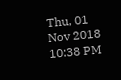Thu, 01 Nov 2018 10:38 PM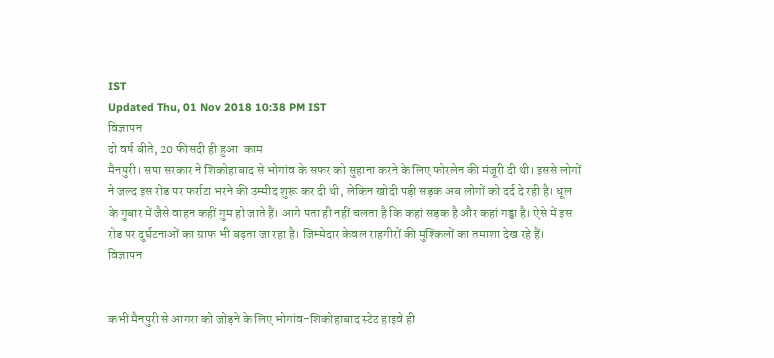IST
Updated Thu, 01 Nov 2018 10:38 PM IST
विज्ञापन
दो वर्ष बीते, 20 फीसदी ही हुआ  काम
मैनपुरी। सपा सरकार ने शिकोहाबाद से भोगांव के सफर को सुहाना करने के लिए फोरलेन की मंजूरी दी थी। इससे लोगों ने जल्द इस रोड पर फर्राटा भरने की उम्मीद शुरू कर दी थी, लेकिन खोदी पड़ी सड़क अब लोगों को दर्द दे रही है। धूल के गुबार में जैसे वाहन कहीं गुम हो जाते हैं। आगे पता ही नहीं चलता है कि कहां सड़क है और कहां गड्ढा है। ऐसे में इस रोड पर दुर्घटनाओं का ग्राफ भी बढ़ता जा रहा है। जिम्मेदार केवल राहगीरों की मुश्किलों का तमाशा देख रहे हैं।
विज्ञापन


कभी मैनपुरी से आगरा को जोड़ने के लिए भोगांव-शिकोहाबाद स्टेट हाइवे ही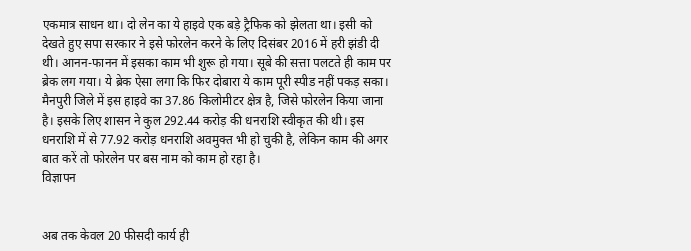एकमात्र साधन था। दो लेन का ये हाइवे एक बड़े ट्रैफिक को झेलता था। इसी को देखते हुए सपा सरकार ने इसे फोरलेन करने के लिए दिसंबर 2016 में हरी झंडी दी थी। आनन-फानन में इसका काम भी शुरू हो गया। सूबे की सत्ता पलटते ही काम पर ब्रेक लग गया। ये ब्रेक ऐसा लगा कि फिर दोबारा ये काम पूरी स्पीड नहीं पकड़ सका। मैनपुरी जिले में इस हाइवे का 37.86 किलोमीटर क्षेत्र है, जिसे फोरलेन किया जाना है। इसके लिए शासन ने कुल 292.44 करोड़ की धनराशि स्वीकृत की थी। इस धनराशि में से 77.92 करोड़ धनराशि अवमुक्त भी हो चुकी है, लेकिन काम की अगर बात करें तो फोरलेन पर बस नाम को काम हो रहा है।
विज्ञापन


अब तक केवल 20 फीसदी कार्य ही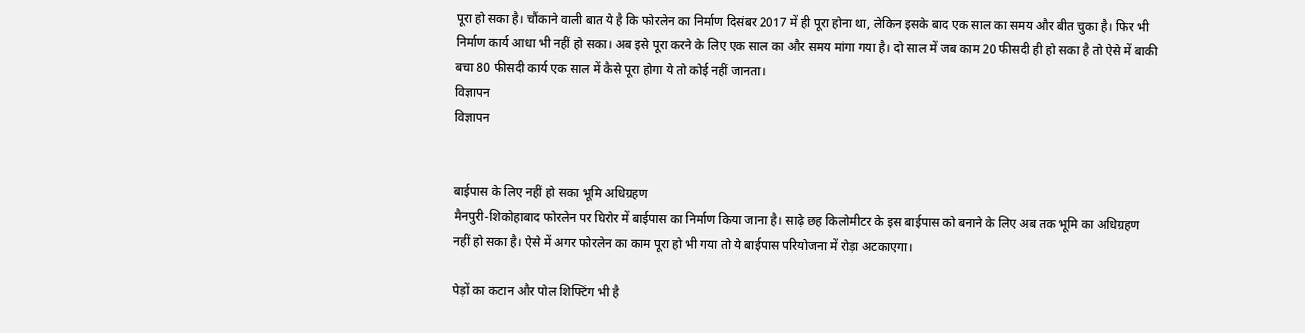पूरा हो सका है। चौंकाने वाली बात ये है कि फोरलेन का निर्माण दिसंबर 2017 में ही पूरा होना था, लेकिन इसके बाद एक साल का समय और बीत चुका है। फिर भी निर्माण कार्य आधा भी नहीं हो सका। अब इसे पूरा करने के लिए एक साल का और समय मांगा गया है। दो साल में जब काम 20 फीसदी ही हो सका है तो ऐसे में बाकी बचा 80 फीसदी कार्य एक साल में कैसे पूरा होगा ये तो कोई नहीं जानता।
विज्ञापन
विज्ञापन


बाईपास के लिए नहीं हो सका भूमि अधिग्रहण
मैनपुरी-शिकोहाबाद फोरलेन पर घिरोर में बाईपास का निर्माण किया जाना है। साढ़े छह किलोमीटर के इस बाईपास को बनाने के लिए अब तक भूमि का अधिग्रहण नहीं हो सका है। ऐसे में अगर फोरलेन का काम पूरा हो भी गया तो ये बाईपास परियोजना में रोड़ा अटकाएगा।

पेड़ों का कटान और पोल शिफ्टिंग भी है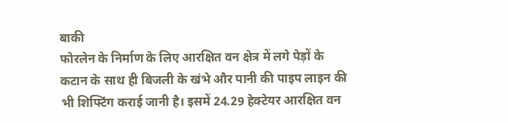बाकी
फोरलेन के निर्माण के लिए आरक्षित वन क्षेत्र में लगे पेड़ों के कटान के साथ ही बिजली के खंभे और पानी की पाइप लाइन की भी शिफ्टिंग कराई जानी है। इसमें 24.29 हेक्टेयर आरक्षित वन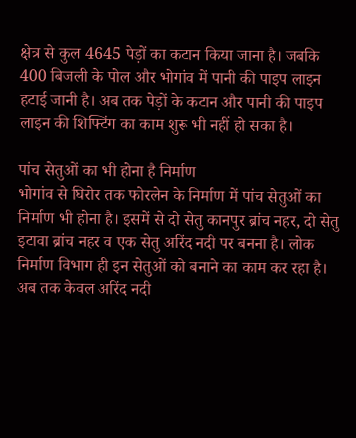क्षेत्र से कुल 4645 पेड़ों का कटान किया जाना है। जबकि 400 बिजली के पोल और भोगांव में पानी की पाइप लाइन हटाई जानी है। अब तक पेड़ों के कटान और पानी की पाइप लाइन की शिफ्टिंग का काम शुरू भी नहीं हो सका है।

पांच सेतुओं का भी होना है निर्माण
भोगांव से घिरोर तक फोरलेन के निर्माण में पांच सेतुओं का निर्माण भी होना है। इसमें से दो सेतु कानपुर ब्रांच नहर, दो सेतु इटावा ब्रांच नहर व एक सेतु अरिंद नदी पर बनना है। लोक निर्माण विभाग ही इन सेतुओं को बनाने का काम कर रहा है। अब तक केवल अरिंद नदी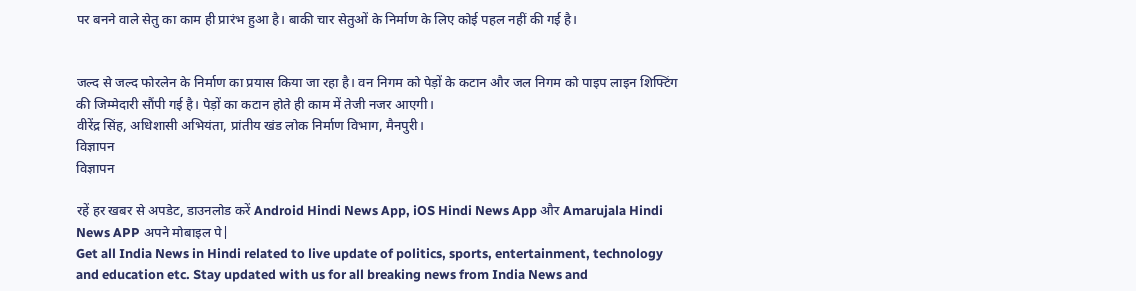पर बनने वाले सेतु का काम ही प्रारंभ हुआ है। बाकी चार सेतुओं के निर्माण के लिए कोई पहल नहीं की गई है।


जल्द से जल्द फोरलेन के निर्माण का प्रयास किया जा रहा है। वन निगम को पेड़ों के कटान और जल निगम को पाइप लाइन शिफ्टिंग की जिम्मेदारी सौंपी गई है। पेड़ों का कटान होते ही काम में तेजी नजर आएगी।
वीरेंद्र सिंह, अधिशासी अभियंता, प्रांतीय खंड लोक निर्माण विभाग, मैनपुरी।
विज्ञापन
विज्ञापन

रहें हर खबर से अपडेट, डाउनलोड करें Android Hindi News App, iOS Hindi News App और Amarujala Hindi News APP अपने मोबाइल पे|
Get all India News in Hindi related to live update of politics, sports, entertainment, technology and education etc. Stay updated with us for all breaking news from India News and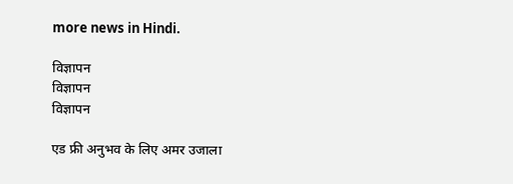more news in Hindi.

विज्ञापन
विज्ञापन
विज्ञापन

एड फ्री अनुभव के लिए अमर उजाला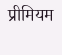प्रीमियम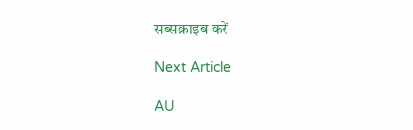सब्सक्राइब करें

Next Article

AU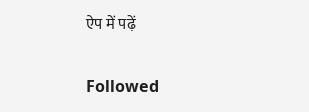ऐप में पढ़ें

Followed